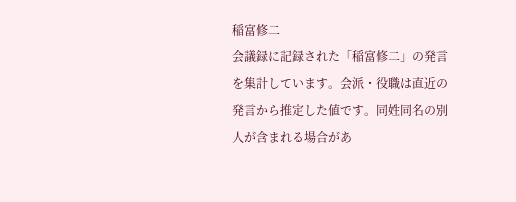稲富修二
会議録に記録された「稲富修二」の発言を集計しています。会派・役職は直近の発言から推定した値です。同姓同名の別人が含まれる場合があ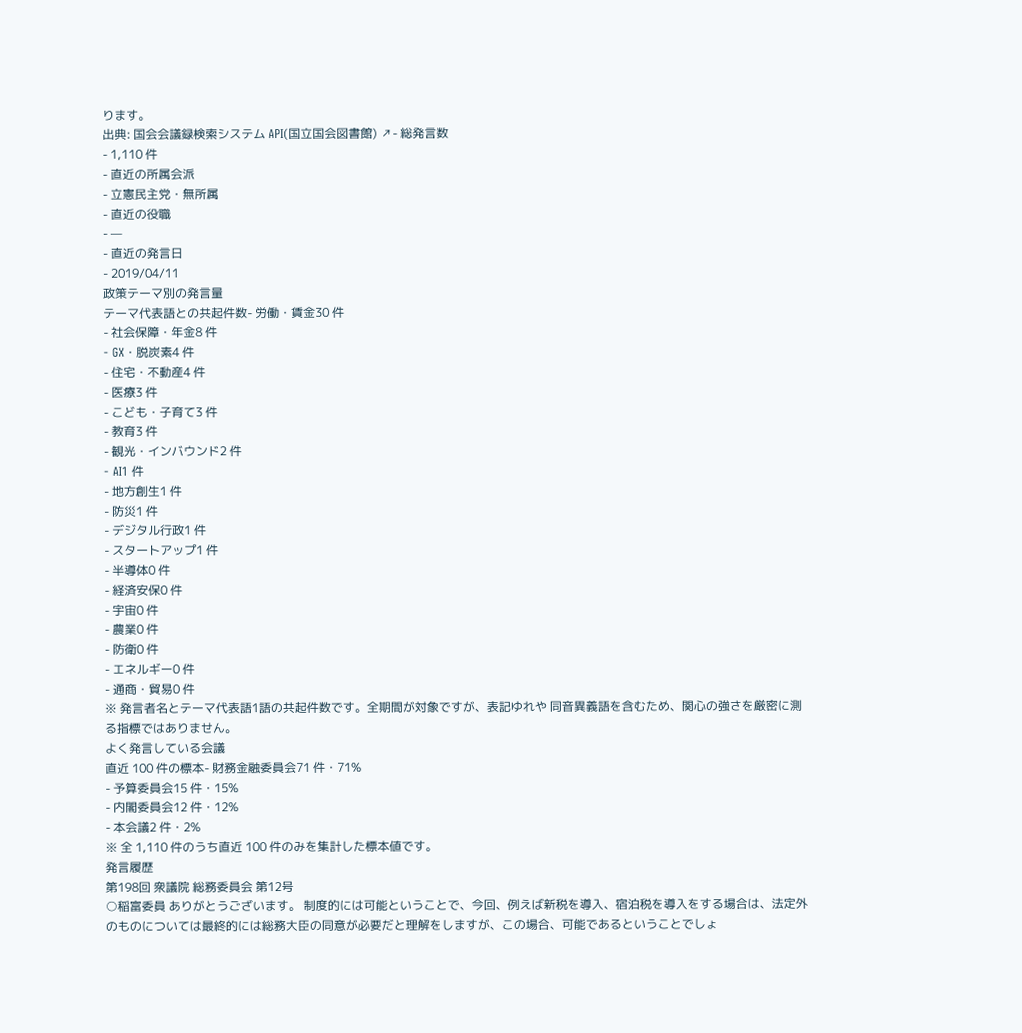ります。
出典: 国会会議録検索システム API(国立国会図書館) ↗- 総発言数
- 1,110 件
- 直近の所属会派
- 立憲民主党・無所属
- 直近の役職
- —
- 直近の発言日
- 2019/04/11
政策テーマ別の発言量
テーマ代表語との共起件数- 労働・賃金30 件
- 社会保障・年金8 件
- GX・脱炭素4 件
- 住宅・不動産4 件
- 医療3 件
- こども・子育て3 件
- 教育3 件
- 観光・インバウンド2 件
- AI1 件
- 地方創生1 件
- 防災1 件
- デジタル行政1 件
- スタートアップ1 件
- 半導体0 件
- 経済安保0 件
- 宇宙0 件
- 農業0 件
- 防衛0 件
- エネルギー0 件
- 通商・貿易0 件
※ 発言者名とテーマ代表語1語の共起件数です。全期間が対象ですが、表記ゆれや 同音異義語を含むため、関心の強さを厳密に測る指標ではありません。
よく発言している会議
直近 100 件の標本- 財務金融委員会71 件・71%
- 予算委員会15 件・15%
- 内閣委員会12 件・12%
- 本会議2 件・2%
※ 全 1,110 件のうち直近 100 件のみを集計した標本値です。
発言履歴
第198回 衆議院 総務委員会 第12号
○稲富委員 ありがとうございます。 制度的には可能ということで、今回、例えば新税を導入、宿泊税を導入をする場合は、法定外のものについては最終的には総務大臣の同意が必要だと理解をしますが、この場合、可能であるということでしょ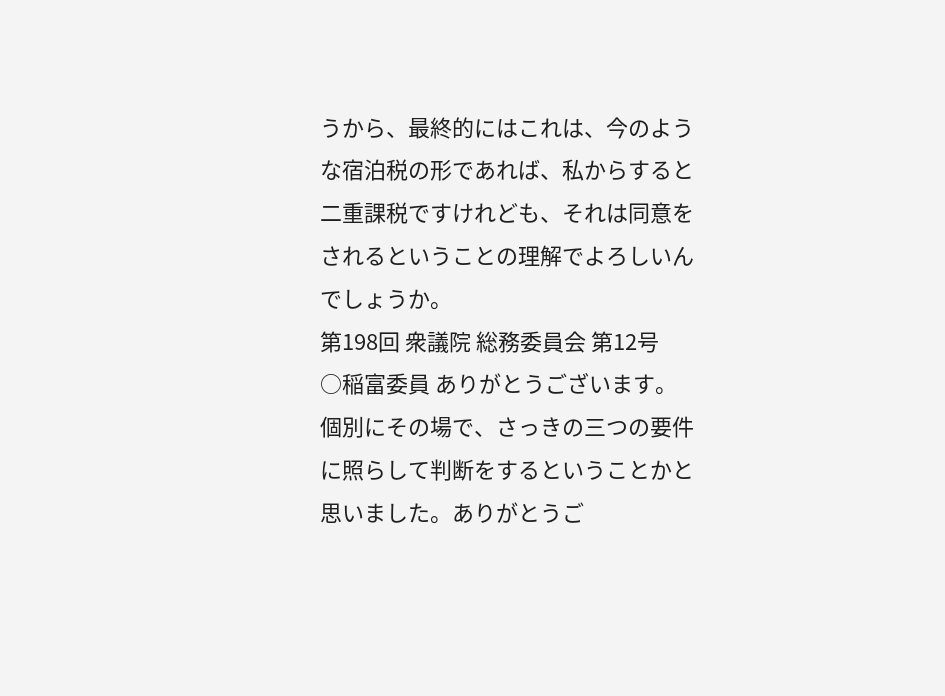うから、最終的にはこれは、今のような宿泊税の形であれば、私からすると二重課税ですけれども、それは同意をされるということの理解でよろしいんでしょうか。
第198回 衆議院 総務委員会 第12号
○稲富委員 ありがとうございます。 個別にその場で、さっきの三つの要件に照らして判断をするということかと思いました。ありがとうご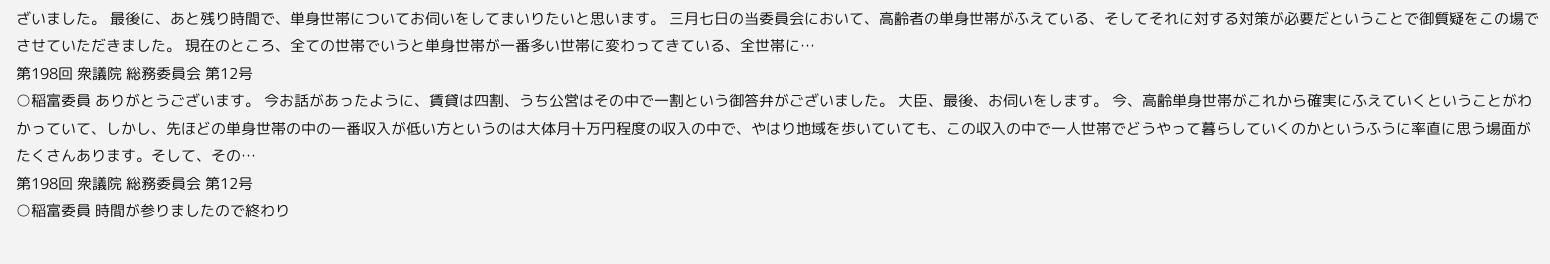ざいました。 最後に、あと残り時間で、単身世帯についてお伺いをしてまいりたいと思います。 三月七日の当委員会において、高齢者の単身世帯がふえている、そしてそれに対する対策が必要だということで御質疑をこの場でさせていただきました。 現在のところ、全ての世帯でいうと単身世帯が一番多い世帯に変わってきている、全世帯に…
第198回 衆議院 総務委員会 第12号
○稲富委員 ありがとうございます。 今お話があったように、賃貸は四割、うち公営はその中で一割という御答弁がございました。 大臣、最後、お伺いをします。 今、高齢単身世帯がこれから確実にふえていくということがわかっていて、しかし、先ほどの単身世帯の中の一番収入が低い方というのは大体月十万円程度の収入の中で、やはり地域を歩いていても、この収入の中で一人世帯でどうやって暮らしていくのかというふうに率直に思う場面がたくさんあります。そして、その…
第198回 衆議院 総務委員会 第12号
○稲富委員 時間が参りましたので終わり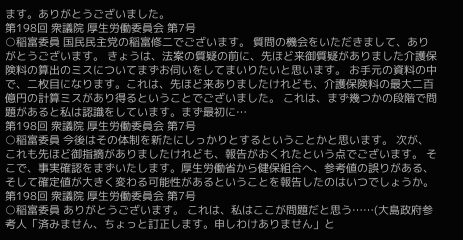ます。ありがとうございました。
第198回 衆議院 厚生労働委員会 第7号
○稲富委員 国民民主党の稲富修二でございます。 質問の機会をいただきまして、ありがとうございます。 きょうは、法案の質疑の前に、先ほど来御質疑がありました介護保険料の算出のミスについてまずお伺いをしてまいりたいと思います。 お手元の資料の中で、二枚目になります。これは、先ほど来ありましたけれども、介護保険料の最大二百億円の計算ミスがあり得るということでございました。 これは、まず幾つかの段階で問題があると私は認識をしています。まず最初に…
第198回 衆議院 厚生労働委員会 第7号
○稲富委員 今後はその体制を新たにしっかりとするということかと思います。 次が、これも先ほど御指摘がありましたけれども、報告がおくれたという点でございます。 そこで、事実確認をまずいたします。厚生労働省から健保組合へ、参考値の誤りがある、そして確定値が大きく変わる可能性があるということを報告したのはいつでしょうか。
第198回 衆議院 厚生労働委員会 第7号
○稲富委員 ありがとうございます。 これは、私はここが問題だと思う……(大島政府参考人「済みません、ちょっと訂正します。申しわけありません」と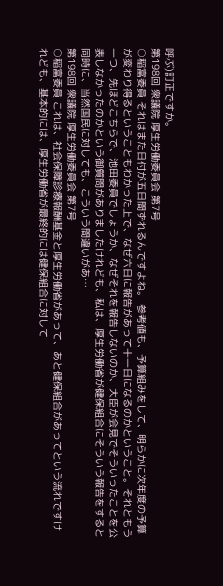呼ぶ)訂正ですか。
第198回 衆議院 厚生労働委員会 第7号
○稲富委員 それはまた日付が五日間ずれるんですよね。 参考値も、予算組みをして、明らかに次年度の予算が変わり得るということもわかった上で、なぜ六日に報告があって十一日になるのかということ。それともう一つ、先ほどこちらで、池田委員でしょうか、なぜそれを報告しないのか、大臣が会見でそういったことを公表しなかったのかという御質問がありましたけれども、私は、厚生労働省が健保組合にそういう報告をすると同時に、当然国民に対しても、こういう間違いがあ…
第198回 衆議院 厚生労働委員会 第7号
○稲富委員 これは、社会保障診療報酬基金と厚生労働省があって、あと健保組合があってという流れですけれども、基本的には、厚生労働省が最終的には健保組合に対して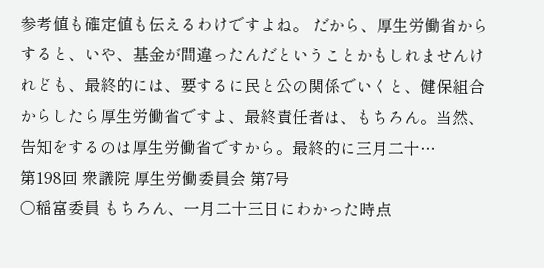参考値も確定値も伝えるわけですよね。 だから、厚生労働省からすると、いや、基金が間違ったんだということかもしれませんけれども、最終的には、要するに民と公の関係でいくと、健保組合からしたら厚生労働省ですよ、最終責任者は、もちろん。当然、告知をするのは厚生労働省ですから。最終的に三月二十…
第198回 衆議院 厚生労働委員会 第7号
○稲富委員 もちろん、一月二十三日にわかった時点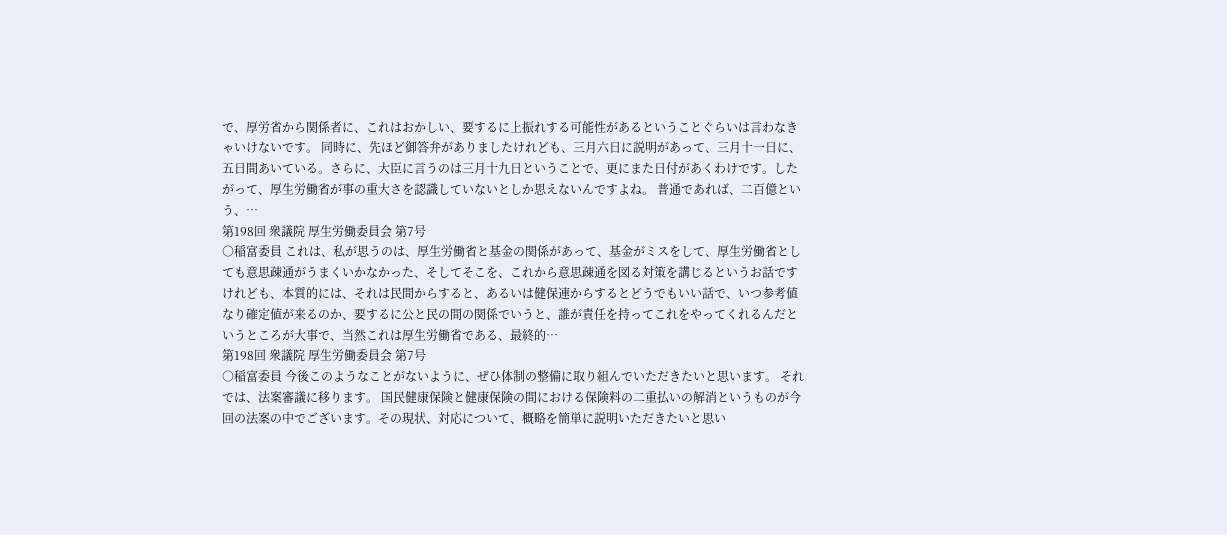で、厚労省から関係者に、これはおかしい、要するに上振れする可能性があるということぐらいは言わなきゃいけないです。 同時に、先ほど御答弁がありましたけれども、三月六日に説明があって、三月十一日に、五日間あいている。さらに、大臣に言うのは三月十九日ということで、更にまた日付があくわけです。したがって、厚生労働省が事の重大さを認識していないとしか思えないんですよね。 普通であれば、二百億という、…
第198回 衆議院 厚生労働委員会 第7号
○稲富委員 これは、私が思うのは、厚生労働省と基金の関係があって、基金がミスをして、厚生労働省としても意思疎通がうまくいかなかった、そしてそこを、これから意思疎通を図る対策を講じるというお話ですけれども、本質的には、それは民間からすると、あるいは健保連からするとどうでもいい話で、いつ参考値なり確定値が来るのか、要するに公と民の間の関係でいうと、誰が責任を持ってこれをやってくれるんだというところが大事で、当然これは厚生労働省である、最終的…
第198回 衆議院 厚生労働委員会 第7号
○稲富委員 今後このようなことがないように、ぜひ体制の整備に取り組んでいただきたいと思います。 それでは、法案審議に移ります。 国民健康保険と健康保険の間における保険料の二重払いの解消というものが今回の法案の中でございます。その現状、対応について、概略を簡単に説明いただきたいと思い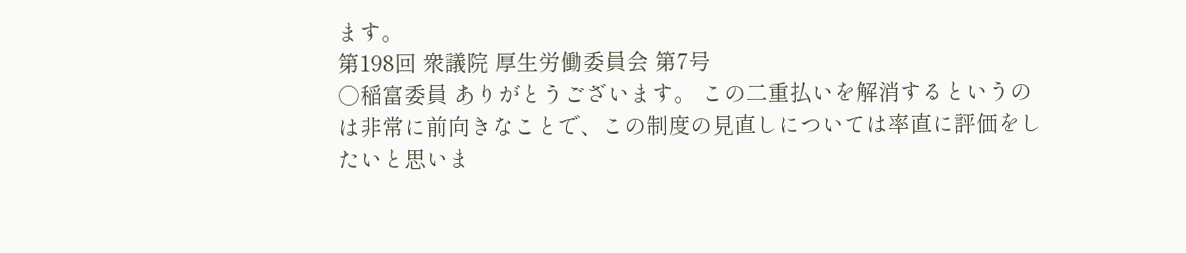ます。
第198回 衆議院 厚生労働委員会 第7号
○稲富委員 ありがとうございます。 この二重払いを解消するというのは非常に前向きなことで、この制度の見直しについては率直に評価をしたいと思いま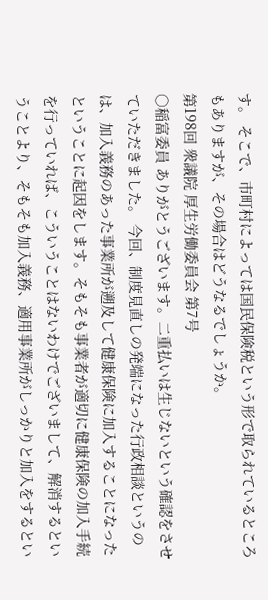す。 そこで、市町村によっては国民保険税という形で取られているところもありますが、その場合はどうなるでしょうか。
第198回 衆議院 厚生労働委員会 第7号
○稲富委員 ありがとうございます。二重払いは生じないという確認をさせていただきました。 今回、制度見直しの発端になった行政相談というのは、加入義務のあった事業所が遡及して健康保険に加入することになったということに起因をします。そもそも事業者が適切に健康保険の加入手続を行っていれば、こういうことはないわけでございまして、解消するということより、そもそも加入義務、適用事業所がしっかりと加入をするとい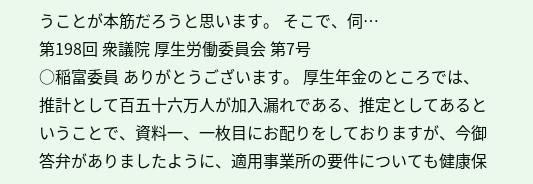うことが本筋だろうと思います。 そこで、伺…
第198回 衆議院 厚生労働委員会 第7号
○稲富委員 ありがとうございます。 厚生年金のところでは、推計として百五十六万人が加入漏れである、推定としてあるということで、資料一、一枚目にお配りをしておりますが、今御答弁がありましたように、適用事業所の要件についても健康保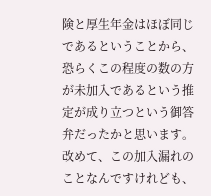険と厚生年金はほぼ同じであるということから、恐らくこの程度の数の方が未加入であるという推定が成り立つという御答弁だったかと思います。 改めて、この加入漏れのことなんですけれども、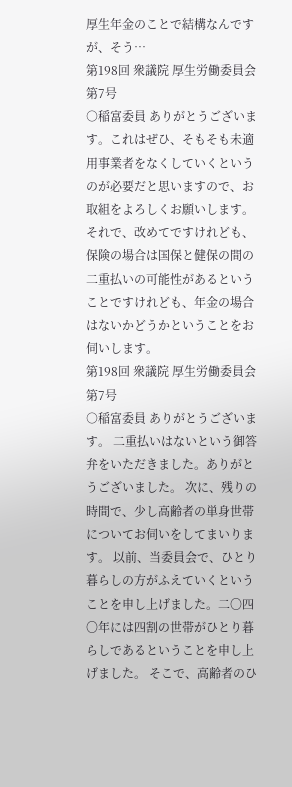厚生年金のことで結構なんですが、そう…
第198回 衆議院 厚生労働委員会 第7号
○稲富委員 ありがとうございます。これはぜひ、そもそも未適用事業者をなくしていくというのが必要だと思いますので、お取組をよろしくお願いします。 それで、改めてですけれども、保険の場合は国保と健保の間の二重払いの可能性があるということですけれども、年金の場合はないかどうかということをお伺いします。
第198回 衆議院 厚生労働委員会 第7号
○稲富委員 ありがとうございます。 二重払いはないという御答弁をいただきました。ありがとうございました。 次に、残りの時間で、少し高齢者の単身世帯についてお伺いをしてまいります。 以前、当委員会で、ひとり暮らしの方がふえていくということを申し上げました。二〇四〇年には四割の世帯がひとり暮らしであるということを申し上げました。 そこで、高齢者のひ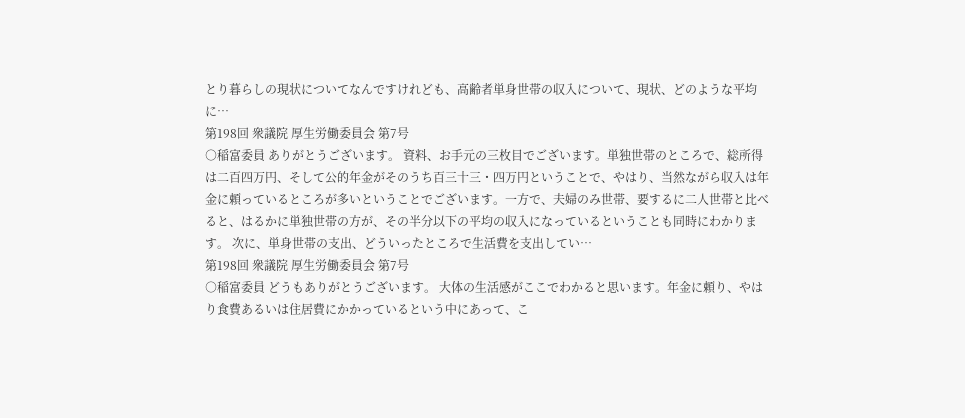とり暮らしの現状についてなんですけれども、高齢者単身世帯の収入について、現状、どのような平均に…
第198回 衆議院 厚生労働委員会 第7号
○稲富委員 ありがとうございます。 資料、お手元の三枚目でございます。単独世帯のところで、総所得は二百四万円、そして公的年金がそのうち百三十三・四万円ということで、やはり、当然ながら収入は年金に頼っているところが多いということでございます。一方で、夫婦のみ世帯、要するに二人世帯と比べると、はるかに単独世帯の方が、その半分以下の平均の収入になっているということも同時にわかります。 次に、単身世帯の支出、どういったところで生活費を支出してい…
第198回 衆議院 厚生労働委員会 第7号
○稲富委員 どうもありがとうございます。 大体の生活感がここでわかると思います。年金に頼り、やはり食費あるいは住居費にかかっているという中にあって、こ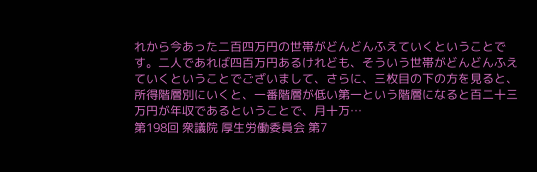れから今あった二百四万円の世帯がどんどんふえていくということです。二人であれば四百万円あるけれども、そういう世帯がどんどんふえていくということでございまして、さらに、三枚目の下の方を見ると、所得階層別にいくと、一番階層が低い第一という階層になると百二十三万円が年収であるということで、月十万…
第198回 衆議院 厚生労働委員会 第7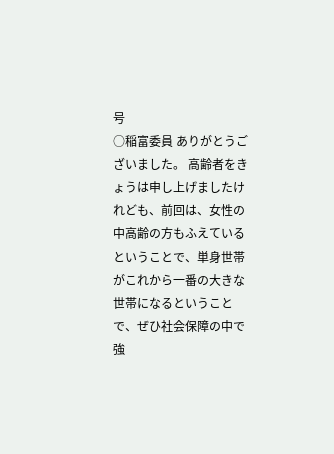号
○稲富委員 ありがとうございました。 高齢者をきょうは申し上げましたけれども、前回は、女性の中高齢の方もふえているということで、単身世帯がこれから一番の大きな世帯になるということで、ぜひ社会保障の中で強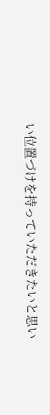い位置づけを持っていただきたいと思い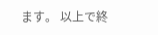ます。 以上で終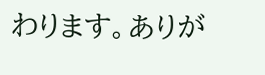わります。ありが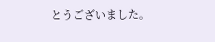とうございました。